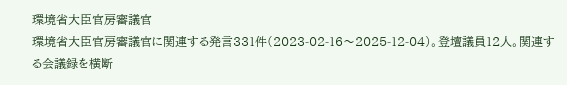環境省大臣官房審議官
環境省大臣官房審議官に関連する発言331件(2023-02-16〜2025-12-04)。登壇議員12人。関連する会議録を横断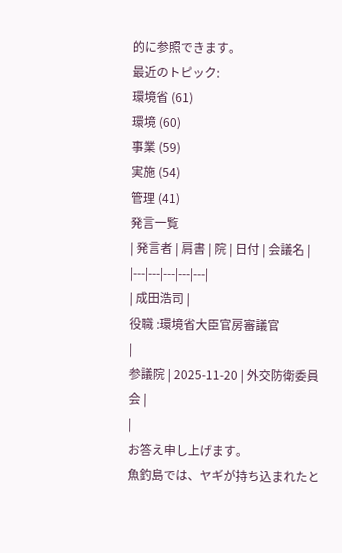的に参照できます。
最近のトピック:
環境省 (61)
環境 (60)
事業 (59)
実施 (54)
管理 (41)
発言一覧
| 発言者 | 肩書 | 院 | 日付 | 会議名 |
|---|---|---|---|---|
| 成田浩司 |
役職 :環境省大臣官房審議官
|
参議院 | 2025-11-20 | 外交防衛委員会 |
|
お答え申し上げます。
魚釣島では、ヤギが持ち込まれたと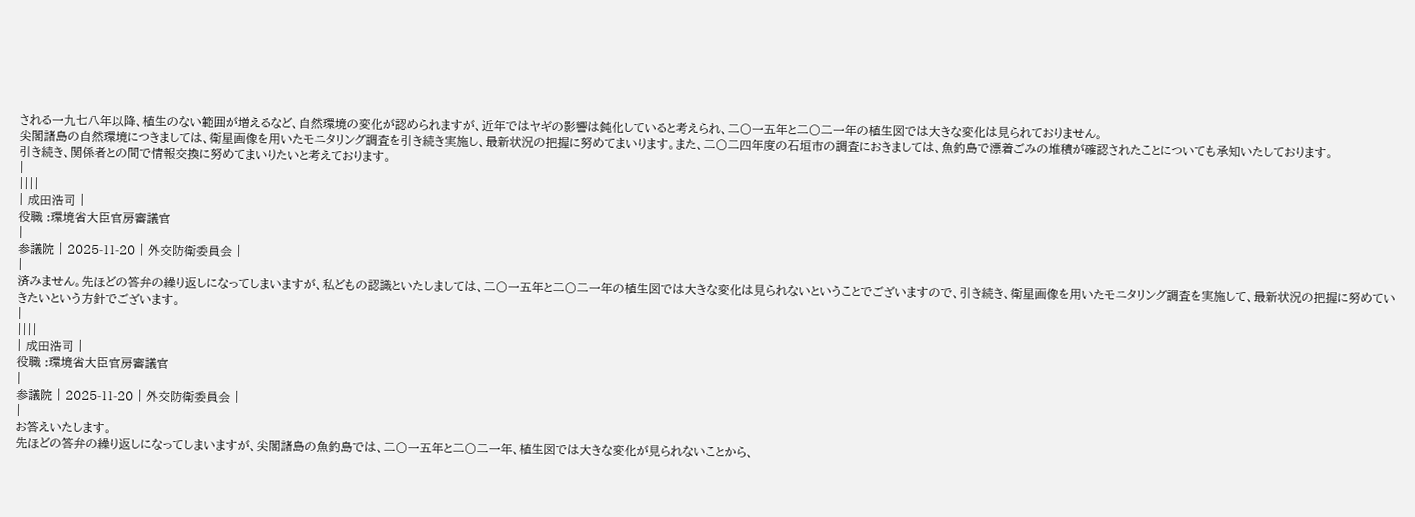される一九七八年以降、植生のない範囲が増えるなど、自然環境の変化が認められますが、近年ではヤギの影響は鈍化していると考えられ、二〇一五年と二〇二一年の植生図では大きな変化は見られておりません。
尖閣諸島の自然環境につきましては、衛星画像を用いたモニタリング調査を引き続き実施し、最新状況の把握に努めてまいります。また、二〇二四年度の石垣市の調査におきましては、魚釣島で漂着ごみの堆積が確認されたことについても承知いたしております。
引き続き、関係者との間で情報交換に努めてまいりたいと考えております。
|
||||
| 成田浩司 |
役職 :環境省大臣官房審議官
|
参議院 | 2025-11-20 | 外交防衛委員会 |
|
済みません。先ほどの答弁の繰り返しになってしまいますが、私どもの認識といたしましては、二〇一五年と二〇二一年の植生図では大きな変化は見られないということでございますので、引き続き、衛星画像を用いたモニタリング調査を実施して、最新状況の把握に努めていきたいという方針でございます。
|
||||
| 成田浩司 |
役職 :環境省大臣官房審議官
|
参議院 | 2025-11-20 | 外交防衛委員会 |
|
お答えいたします。
先ほどの答弁の繰り返しになってしまいますが、尖閣諸島の魚釣島では、二〇一五年と二〇二一年、植生図では大きな変化が見られないことから、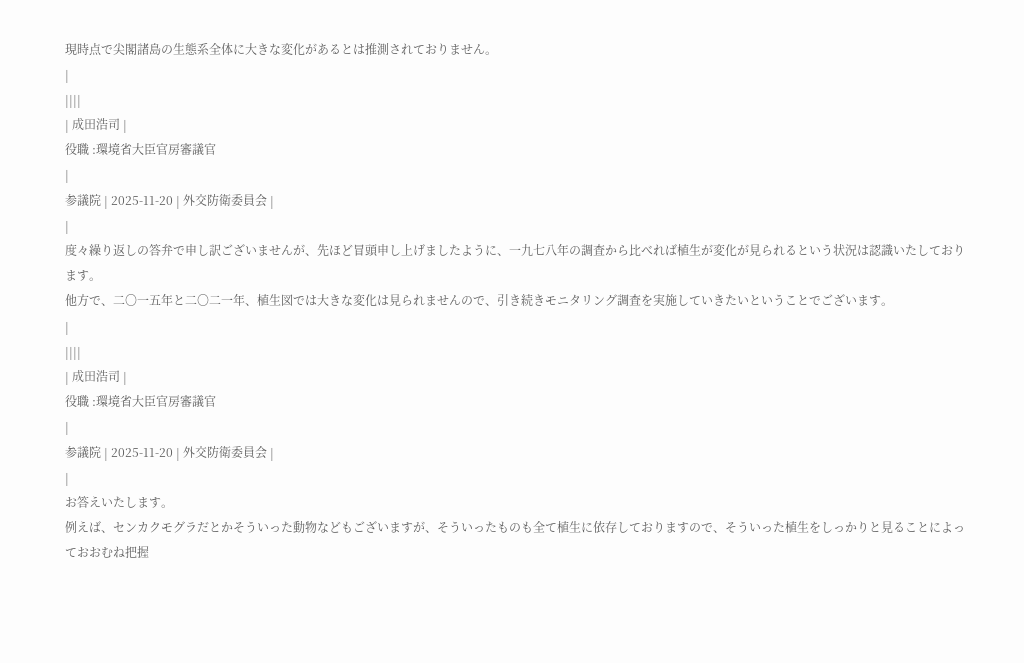現時点で尖閣諸島の生態系全体に大きな変化があるとは推測されておりません。
|
||||
| 成田浩司 |
役職 :環境省大臣官房審議官
|
参議院 | 2025-11-20 | 外交防衛委員会 |
|
度々繰り返しの答弁で申し訳ございませんが、先ほど冒頭申し上げましたように、一九七八年の調査から比べれば植生が変化が見られるという状況は認識いたしております。
他方で、二〇一五年と二〇二一年、植生図では大きな変化は見られませんので、引き続きモニタリング調査を実施していきたいということでございます。
|
||||
| 成田浩司 |
役職 :環境省大臣官房審議官
|
参議院 | 2025-11-20 | 外交防衛委員会 |
|
お答えいたします。
例えば、センカクモグラだとかそういった動物などもございますが、そういったものも全て植生に依存しておりますので、そういった植生をしっかりと見ることによっておおむね把握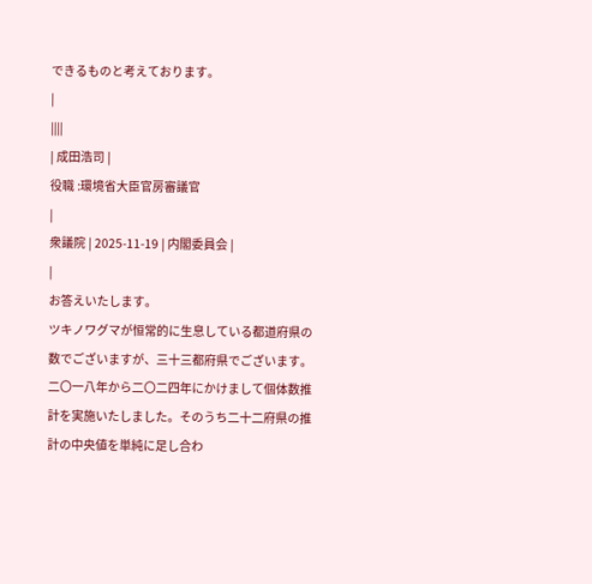できるものと考えております。
|
||||
| 成田浩司 |
役職 :環境省大臣官房審議官
|
衆議院 | 2025-11-19 | 内閣委員会 |
|
お答えいたします。
ツキノワグマが恒常的に生息している都道府県の数でございますが、三十三都府県でございます。二〇一八年から二〇二四年にかけまして個体数推計を実施いたしました。そのうち二十二府県の推計の中央値を単純に足し合わ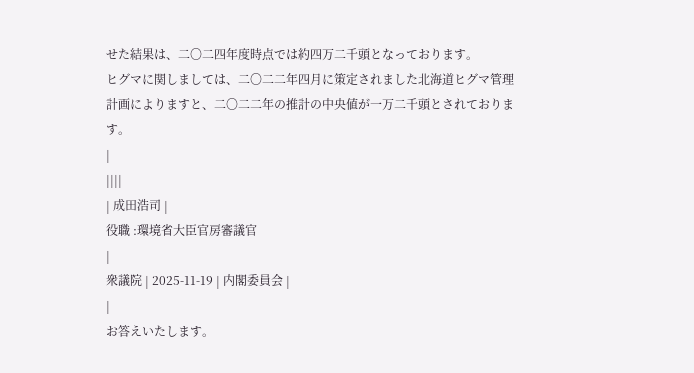せた結果は、二〇二四年度時点では約四万二千頭となっております。
ヒグマに関しましては、二〇二二年四月に策定されました北海道ヒグマ管理計画によりますと、二〇二二年の推計の中央値が一万二千頭とされております。
|
||||
| 成田浩司 |
役職 :環境省大臣官房審議官
|
衆議院 | 2025-11-19 | 内閣委員会 |
|
お答えいたします。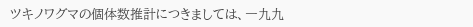ツキノワグマの個体数推計につきましては、一九九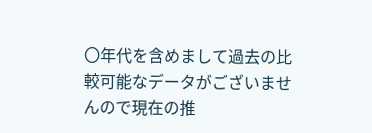〇年代を含めまして過去の比較可能なデータがございませんので現在の推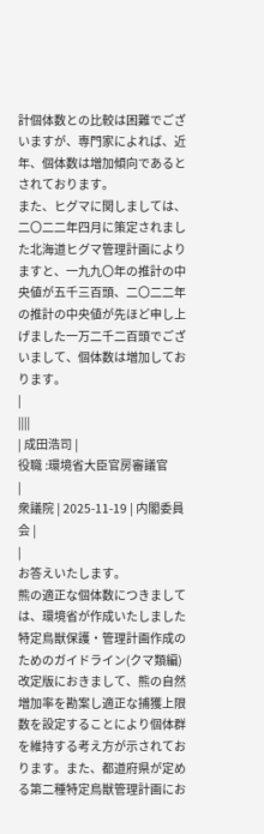計個体数との比較は困難でございますが、専門家によれば、近年、個体数は増加傾向であるとされております。
また、ヒグマに関しましては、二〇二二年四月に策定されました北海道ヒグマ管理計画によりますと、一九九〇年の推計の中央値が五千三百頭、二〇二二年の推計の中央値が先ほど申し上げました一万二千二百頭でございまして、個体数は増加しております。
|
||||
| 成田浩司 |
役職 :環境省大臣官房審議官
|
衆議院 | 2025-11-19 | 内閣委員会 |
|
お答えいたします。
熊の適正な個体数につきましては、環境省が作成いたしました特定鳥獣保護・管理計画作成のためのガイドライン(クマ類編)改定版におきまして、熊の自然増加率を勘案し適正な捕獲上限数を設定することにより個体群を維持する考え方が示されております。また、都道府県が定める第二種特定鳥獣管理計画にお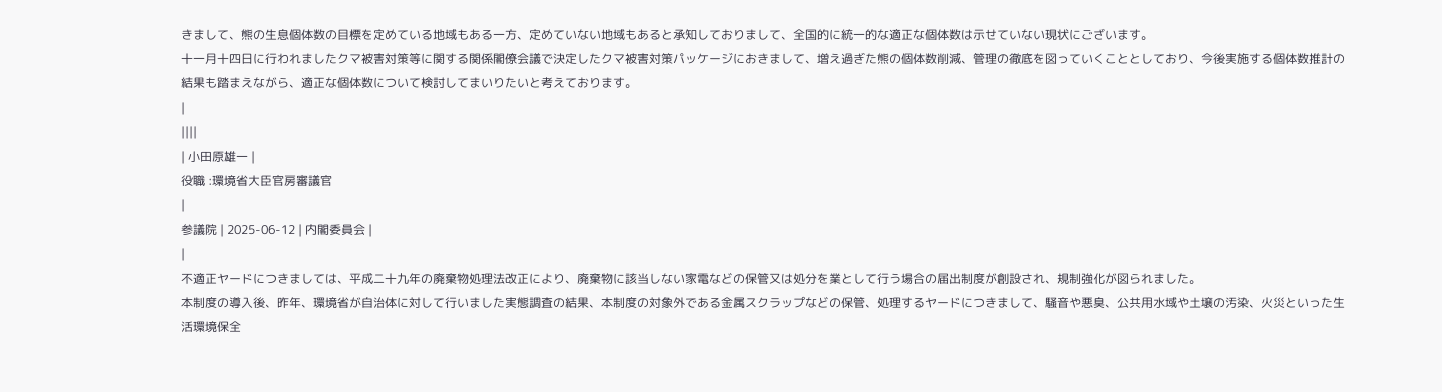きまして、熊の生息個体数の目標を定めている地域もある一方、定めていない地域もあると承知しておりまして、全国的に統一的な適正な個体数は示せていない現状にございます。
十一月十四日に行われましたクマ被害対策等に関する関係閣僚会議で決定したクマ被害対策パッケージにおきまして、増え過ぎた熊の個体数削減、管理の徹底を図っていくこととしており、今後実施する個体数推計の結果も踏まえながら、適正な個体数について検討してまいりたいと考えております。
|
||||
| 小田原雄一 |
役職 :環境省大臣官房審議官
|
参議院 | 2025-06-12 | 内閣委員会 |
|
不適正ヤードにつきましては、平成二十九年の廃棄物処理法改正により、廃棄物に該当しない家電などの保管又は処分を業として行う場合の届出制度が創設され、規制強化が図られました。
本制度の導入後、昨年、環境省が自治体に対して行いました実態調査の結果、本制度の対象外である金属スクラップなどの保管、処理するヤードにつきまして、騒音や悪臭、公共用水域や土壌の汚染、火災といった生活環境保全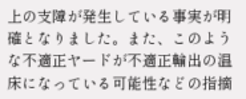上の支障が発生している事実が明確となりました。また、このような不適正ヤードが不適正輸出の温床になっている可能性などの指摘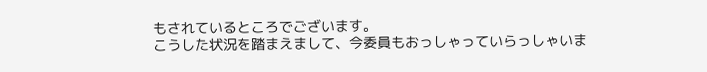もされているところでございます。
こうした状況を踏まえまして、今委員もおっしゃっていらっしゃいま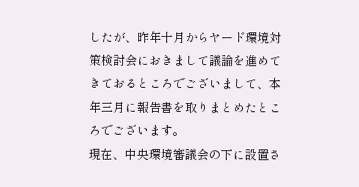したが、昨年十月からヤード環境対策検討会におきまして議論を進めてきておるところでございまして、本年三月に報告書を取りまとめたところでございます。
現在、中央環境審議会の下に設置さ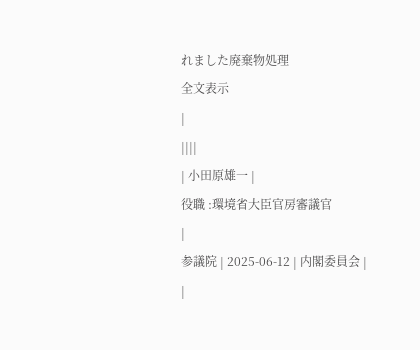れました廃棄物処理
全文表示
|
||||
| 小田原雄一 |
役職 :環境省大臣官房審議官
|
参議院 | 2025-06-12 | 内閣委員会 |
|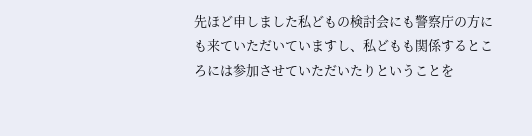先ほど申しました私どもの検討会にも警察庁の方にも来ていただいていますし、私どもも関係するところには参加させていただいたりということを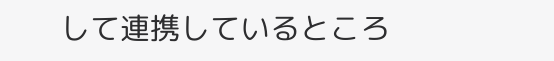して連携しているところ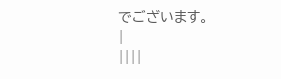でございます。
|
||||